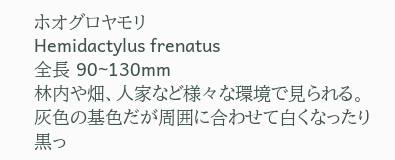ホオグロヤモリ
Hemidactylus frenatus
全長 90~130mm
林内や畑、人家など様々な環境で見られる。
灰色の基色だが周囲に合わせて白くなったり黒っ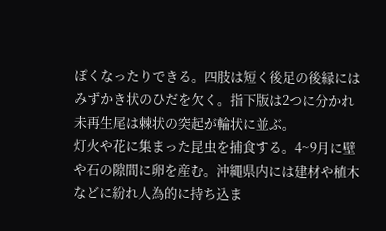ぽくなったりできる。四肢は短く後足の後縁にはみずかき状のひだを欠く。指下版は2つに分かれ未再生尾は棘状の突起が輪状に並ぶ。
灯火や花に集まった昆虫を捕食する。4~9月に壁や石の隙間に卵を産む。沖縄県内には建材や植木などに紛れ人為的に持ち込ま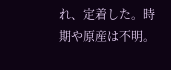れ、定着した。時期や原産は不明。